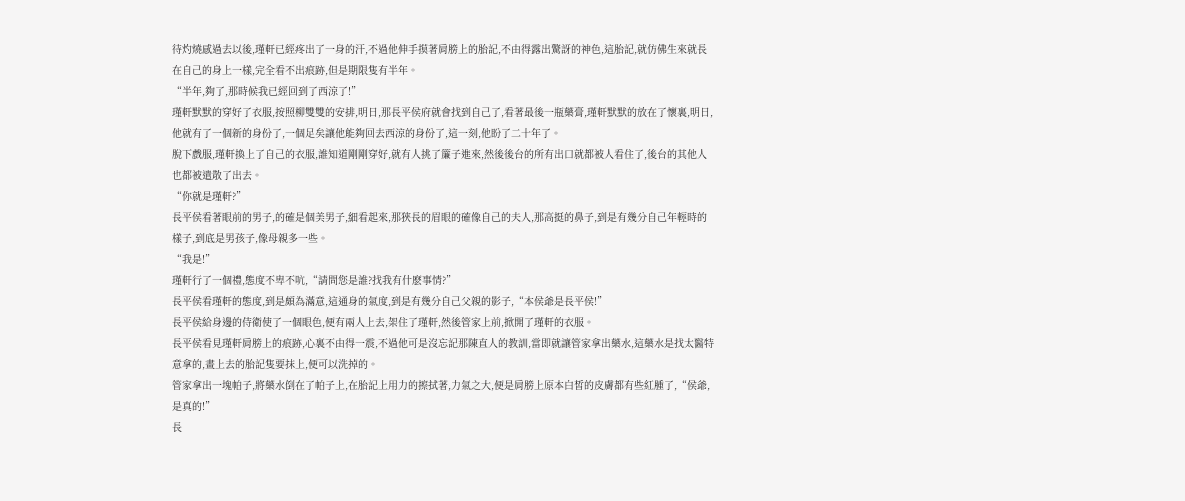待灼燒感過去以後,瑾軒已經疼出了一身的汗,不過他伸手摸著肩膀上的胎記,不由得露出驚訝的神色,這胎記,就仿佛生來就長在自己的身上一樣,完全看不出痕跡,但是期限隻有半年。
“半年,夠了,那時候我已經回到了西涼了!”
瑾軒默默的穿好了衣服,按照柳雙雙的安排,明日,那長平侯府就會找到自己了,看著最後一瓶藥膏,瑾軒默默的放在了懷裏,明日,他就有了一個新的身份了,一個足矣讓他能夠回去西涼的身份了,這一刻,他盼了二十年了。
脫下戲服,瑾軒換上了自己的衣服,誰知道剛剛穿好,就有人挑了簾子進來,然後後台的所有出口就都被人看住了,後台的其他人也都被遣散了出去。
“你就是瑾軒?”
長平侯看著眼前的男子,的確是個美男子,細看起來,那狹長的眉眼的確像自己的夫人,那高挺的鼻子,到是有幾分自己年輕時的樣子,到底是男孩子,像母親多一些。
“我是!”
瑾軒行了一個禮,態度不卑不吭,“請問您是誰?找我有什麽事情?”
長平侯看瑾軒的態度,到是頗為滿意,這通身的氣度,到是有幾分自己父親的影子,“本侯爺是長平侯!”
長平侯給身邊的侍衛使了一個眼色,便有兩人上去,架住了瑾軒,然後管家上前,掀開了瑾軒的衣服。
長平侯看見瑾軒肩膀上的痕跡,心裏不由得一震,不過他可是沒忘記那陳直人的教訓,當即就讓管家拿出藥水,這藥水是找太醫特意拿的,畫上去的胎記隻要抹上,便可以洗掉的。
管家拿出一塊帕子,將藥水倒在了帕子上,在胎記上用力的擦拭著,力氣之大,便是肩膀上原本白皙的皮膚都有些紅腫了,“侯爺,是真的!”
長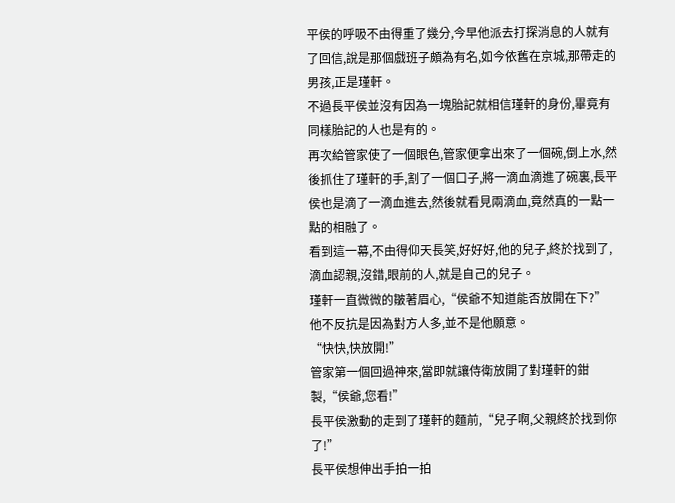平侯的呼吸不由得重了幾分,今早他派去打探消息的人就有了回信,說是那個戲班子頗為有名,如今依舊在京城,那帶走的男孩,正是瑾軒。
不過長平侯並沒有因為一塊胎記就相信瑾軒的身份,畢竟有同樣胎記的人也是有的。
再次給管家使了一個眼色,管家便拿出來了一個碗,倒上水,然後抓住了瑾軒的手,割了一個口子,將一滴血滴進了碗裏,長平侯也是滴了一滴血進去,然後就看見兩滴血,竟然真的一點一點的相融了。
看到這一幕,不由得仰天長笑,好好好,他的兒子,終於找到了,滴血認親,沒錯,眼前的人,就是自己的兒子。
瑾軒一直微微的皺著眉心,“侯爺不知道能否放開在下?”
他不反抗是因為對方人多,並不是他願意。
“快快,快放開!”
管家第一個回過神來,當即就讓侍衛放開了對瑾軒的鉗製,“侯爺,您看!”
長平侯激動的走到了瑾軒的麵前,“兒子啊,父親終於找到你了!”
長平侯想伸出手拍一拍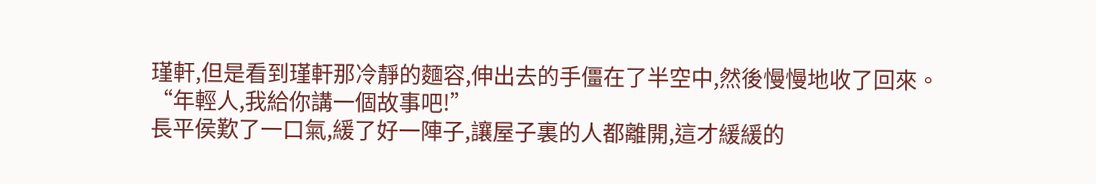瑾軒,但是看到瑾軒那冷靜的麵容,伸出去的手僵在了半空中,然後慢慢地收了回來。
“年輕人,我給你講一個故事吧!”
長平侯歎了一口氣,緩了好一陣子,讓屋子裏的人都離開,這才緩緩的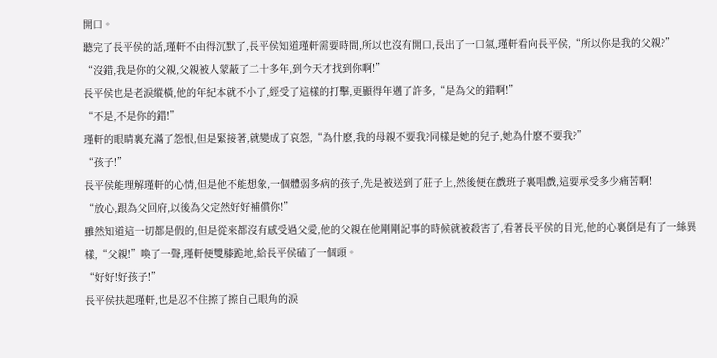開口。
聽完了長平侯的話,瑾軒不由得沉默了,長平侯知道瑾軒需要時間,所以也沒有開口,長出了一口氣,瑾軒看向長平侯,“所以你是我的父親?”
“沒錯,我是你的父親,父親被人蒙蔽了二十多年,到今天才找到你啊!”
長平侯也是老淚縱橫,他的年紀本就不小了,經受了這樣的打擊,更顯得年邁了許多,“是為父的錯啊!”
“不是,不是你的錯!”
瑾軒的眼睛裏充滿了怨恨,但是緊接著,就變成了哀怨,“為什麽,我的母親不要我?同樣是她的兒子,她為什麽不要我?”
“孩子!”
長平侯能理解瑾軒的心情,但是他不能想象,一個體弱多病的孩子,先是被送到了莊子上,然後便在戲班子裏唱戲,這要承受多少痛苦啊!
“放心,跟為父回府,以後為父定然好好補償你!”
雖然知道這一切都是假的,但是從來都沒有感受過父愛,他的父親在他剛剛記事的時候就被殺害了,看著長平侯的目光,他的心裏倒是有了一絲異樣,“父親!”喚了一聲,瑾軒便雙膝跪地,給長平侯磕了一個頭。
“好好!好孩子!”
長平侯扶起瑾軒,也是忍不住擦了擦自己眼角的淚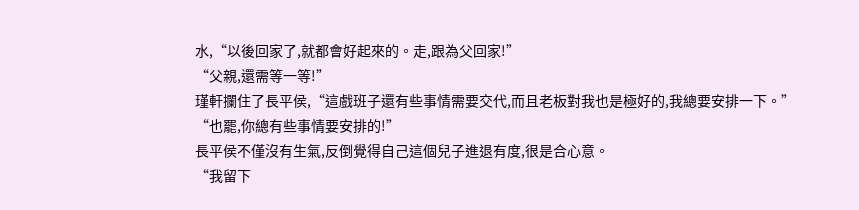水,“以後回家了,就都會好起來的。走,跟為父回家!”
“父親,還需等一等!”
瑾軒攔住了長平侯,“這戲班子還有些事情需要交代,而且老板對我也是極好的,我總要安排一下。”
“也罷,你總有些事情要安排的!”
長平侯不僅沒有生氣,反倒覺得自己這個兒子進退有度,很是合心意。
“我留下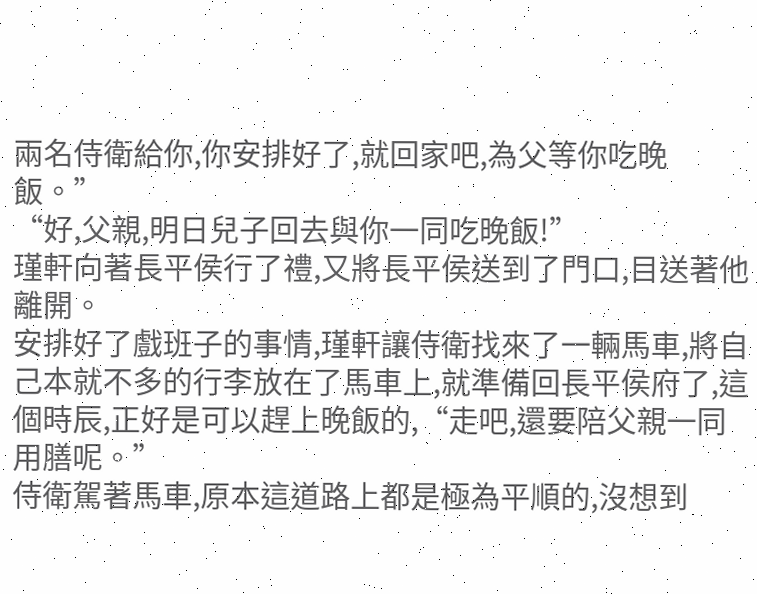兩名侍衛給你,你安排好了,就回家吧,為父等你吃晚飯。”
“好,父親,明日兒子回去與你一同吃晚飯!”
瑾軒向著長平侯行了禮,又將長平侯送到了門口,目送著他離開。
安排好了戲班子的事情,瑾軒讓侍衛找來了一輛馬車,將自己本就不多的行李放在了馬車上,就準備回長平侯府了,這個時辰,正好是可以趕上晚飯的,“走吧,還要陪父親一同用膳呢。”
侍衛駕著馬車,原本這道路上都是極為平順的,沒想到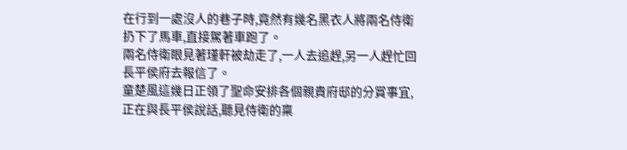在行到一處沒人的巷子時,竟然有幾名黑衣人將兩名侍衛扔下了馬車,直接駕著車跑了。
兩名侍衛眼見著瑾軒被劫走了,一人去追趕,另一人趕忙回長平侯府去報信了。
童楚風這幾日正領了聖命安排各個親貴府邸的分賞事宜,正在與長平侯說話,聽見侍衛的稟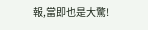報,當即也是大驚!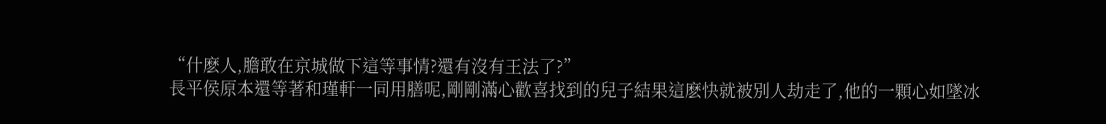“什麽人,膽敢在京城做下這等事情?還有沒有王法了?”
長平侯原本還等著和瑾軒一同用膳呢,剛剛滿心歡喜找到的兒子結果這麽快就被別人劫走了,他的一顆心如墜冰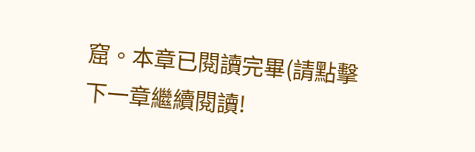窟。本章已閱讀完畢(請點擊下一章繼續閱讀!